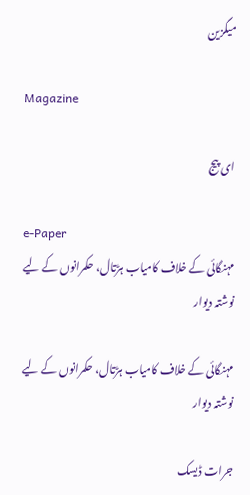میگزین

Magazine

ای پیج

e-Paper
مہنگائی کے خلاف کامیاب ہڑتال، حکمرانوں کے لیے نوشتہ دیوار

مہنگائی کے خلاف کامیاب ہڑتال، حکمرانوں کے لیے نوشتہ دیوار

جرات ڈیسک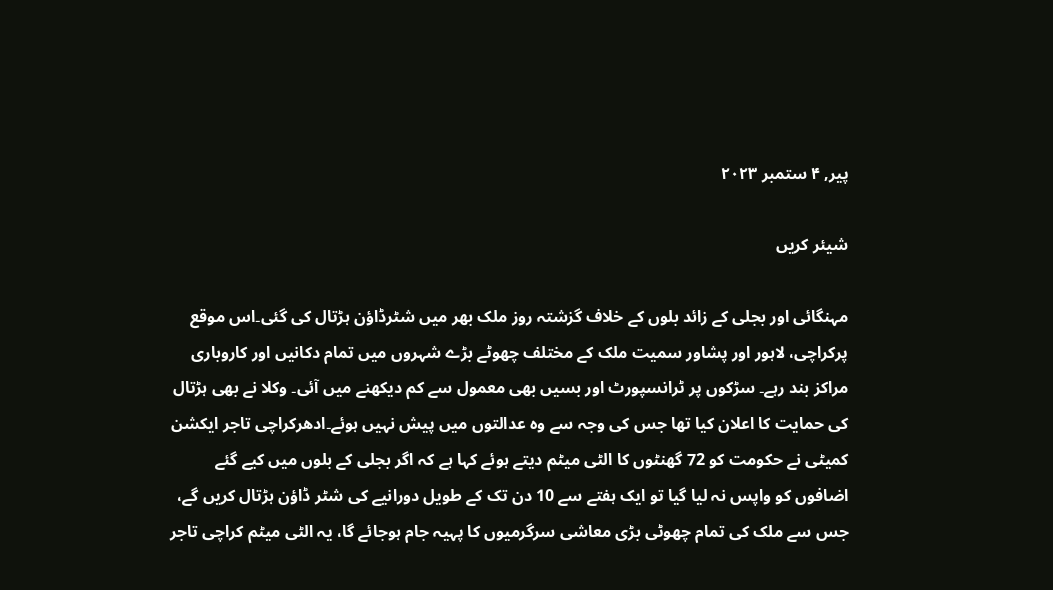پیر, ۴ ستمبر ۲۰۲۳

شیئر کریں

مہنگائی اور بجلی کے زائد بلوں کے خلاف گزشتہ روز ملک بھر میں شٹرڈاؤن ہڑتال کی گئی۔اس موقع پرکراچی، لاہور اور پشاور سمیت ملک کے مختلف چھوٹے بڑے شہروں میں تمام دکانیں اور کاروباری مراکز بند رہے۔ سڑکوں پر ٹرانسپورٹ اور بسیں بھی معمول سے کم دیکھنے میں آئی۔ وکلا نے بھی ہڑتال کی حمایت کا اعلان کیا تھا جس کی وجہ سے وہ عدالتوں میں پیش نہیں ہوئے۔ادھرکراچی تاجر ایکشن کمیٹی نے حکومت کو 72 گھنٹوں کا الٹی میٹم دیتے ہوئے کہا ہے کہ اگر بجلی کے بلوں میں کیے گئے اضافوں کو واپس نہ لیا گیا تو ایک ہفتے سے 10 دن تک کے طویل دورانیے کی شٹر ڈاؤن ہڑتال کریں گے، جس سے ملک کی تمام چھوٹی بڑی معاشی سرگرمیوں کا پہیہ جام ہوجائے گا، یہ الٹی میٹم کراچی تاجر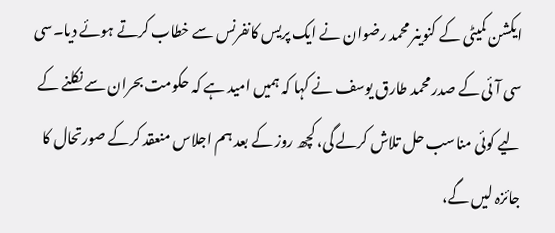ایکشن کمیٹی کے کنوینر محمد رضوان نے ایک پریس کانفرنس سے خطاب کرتے ہوئے دیا۔سی سی آئی کے صدر محمد طارق یوسف نے کہا کہ ہمیں امید ہے کہ حکومت بحران سے نکلنے کے لیے کوئی مناسب حل تلاش کرلے گی، کچھ روز کے بعد ہم اجلاس منعقد کرکے صورتحال کا جائزہ لیں گے،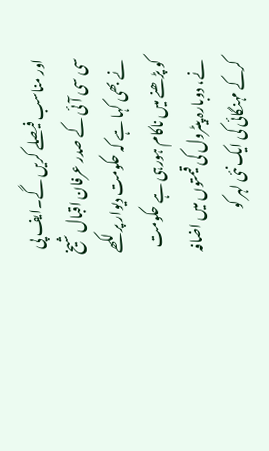اور مناسب فیصلے کریں گے۔ایف پی سی سی آئی کے صدر عرفان اقبال شیخ نے بھی کہا ہے کہ حکومت دیوار پر لکھے کو پڑھنے میں ناکام ہورہی ہے حکومت نے، دوبارہ پیٹرول کی قیمتوں میں اضافہ کرکے مہنگائی کی ایک نئی لہر کو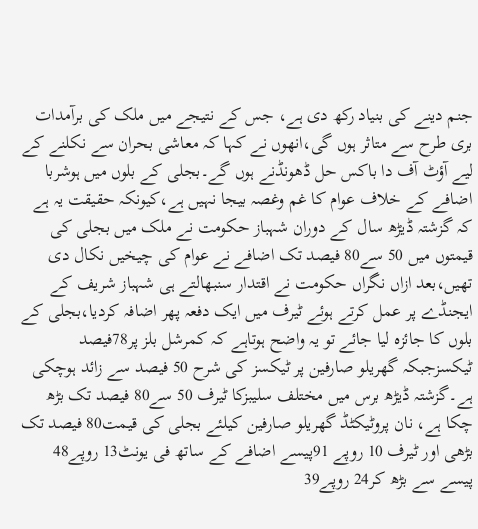جنم دینے کی بنیاد رکھ دی ہے، جس کے نتیجے میں ملک کی برآمدات بری طرح سے متاثر ہوں گی،انھوں نے کہا کہ معاشی بحران سے نکلنے کے لیے آؤٹ آف دا باکس حل ڈھونڈنے ہوں گے۔بجلی کے بلوں میں ہوشربا اضافے کے خلاف عوام کا غم وغصہ بیجا نہیں ہے،کیونکہ حقیقت یہ ہے کہ گزشتہ ڈیڑھ سال کے دوران شہباز حکومت نے ملک میں بجلی کی قیمتوں میں 50 سے80 فیصد تک اضافے نے عوام کی چیخیں نکال دی تھیں،بعد ازاں نگراں حکومت نے اقتدار سنبھالتے ہی شہباز شریف کے ایجنڈے پر عمل کرتے ہوئے ٹیرف میں ایک دفعہ پھر اضافہ کردیا،بجلی کے بلوں کا جائزہ لیا جائے تو یہ واضح ہوتاہے کہ کمرشل بلز پر78فیصد ٹیکسزجبکہ گھریلو صارفین پر ٹیکسز کی شرح 50 فیصد سے زائد ہوچکی ہے۔گزشتہ ڈیڑھ برس میں مختلف سلیبزکا ٹیرف 50 سے80 فیصد تک بڑھ چکا ہے، نان پروٹیکٹڈ گھریلو صارفین کیلئے بجلی کی قیمت80 فیصد تک بڑھی اور ٹیرف 10 روپے 91پیسے اضافے کے ساتھ فی یونٹ13 روپے48 پیسے سے بڑھ کر24 روپے39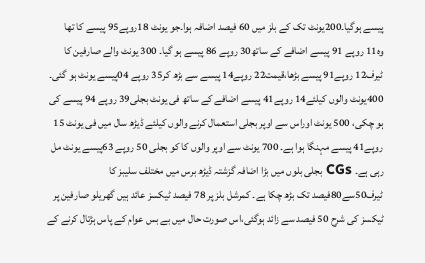پیسے ہوگیا۔200یونٹ تک کے بلز میں 60 فیصد اضافہ ہوا۔جو یونٹ 18روپے95 پیسے کا تھا وہ11 روپے 91 پیسے اضافے کے ساتھ30 روپے 86 پیسے ہو گیا۔ 300 یونٹ والے صارفین کا ٹیرف12 روپے91 پیسے بڑھا،قیمت22 روپے14 پیسے سے بڑھ کر35 روپے 04پیسے یونٹ ہو گئی۔ 400یونٹ والوں کیلئے14 روپے41 پیسے اضافے کے ساتھ فی یونٹ بجلی39 روپے 94 پیسے کی ہو چکی، 500 یونٹ اوراس سے اوپر بجلی استعمال کرنے والوں کیلئے ڈیڑھ سال میں فی یونٹ 15 روپے41 پیسے مہنگا ہوا ہے۔ 700 یونٹ سے اوپر والوں کا کو بجلی 50 روپے 63پیسے یونٹ مل رہی ہے۔ CGs بجلی بلوں میں بڑا اضافہ گزشتہ ڈیڑھ برس میں مختلف سلیبز کا ٹیرف50سے80فیصد تک بڑھ چکا ہے۔ کمرشل بلز پر 78 فیصد ٹیکسز عائد ہیں گھریلو صارفین پر ٹیکسز کی شرح 50 فیصد سے زائد ہوگئی،اس صورت حال میں بے بس عوام کے پاس ہڑتال کرنے کے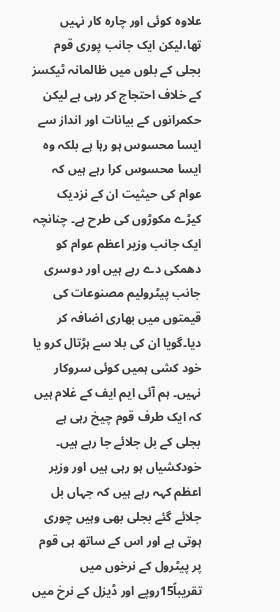علاوہ کوئی اور چارہ کار نہیں تھا،لیکن ایک جانب پوری قوم بجلی کے بلوں میں ظالمانہ ٹیکسز کے خلاف احتجاج کر رہی ہے لیکن حکمرانوں کے بیانات اور انداز سے ایسا محسوس ہو رہا ہے بلکہ وہ ایسا محسوس کرا رہے ہیں کہ عوام کی حیثیت ان کے نزدیک کیڑے مکوڑوں کی طرح ہے۔ چنانچہ ایک جانب وزیر اعظم عوام کو دھمکی دے رہے ہیں اور دوسری جانب پیٹرولیم مصنوعات کی قیمتوں میں بھاری اضافہ کر دیا۔گویا ان کی بلا سے ہڑتال کرو یا خود کشی ہمیں کوئی سروکار نہیں۔ ہم آئی ایم ایف کے غلام ہیں کہ ایک طرف قوم چیخ رہی ہے بجلی کے بل جلائے جا رہے ہیں۔ خودکشیاں ہو رہی ہیں اور وزیر اعظم کہہ رہے ہیں کہ جہاں بل جلائے گئے بجلی بھی وہیں چوری ہوتی ہے اور اس کے ساتھ ہی قوم پر پیٹرول کے نرخوں میں تقریباً15روپے اور ڈیزل کے نرخ میں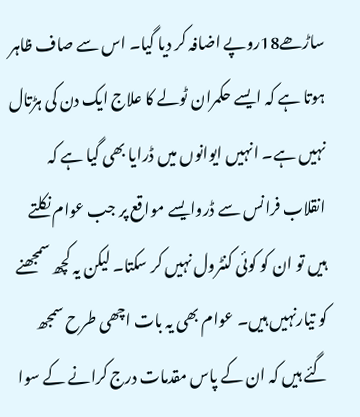ساڑھے18روپے اضافہ کر دیا گیا۔ اس سے صاف ظاہر ہوتا ہے کہ ایسے حکمران ٹولے کا علاج ایک دن کی ہڑتال نہیں ہے۔ انہیں ایوانوں میں ڈرایا بھی گیا ہے کہ انقلاب فرانس سے ڈروایسے مواقع پر جب عوام نکلتے ہیں تو ان کو کوئی کنٹرول نہیں کر سکتا۔ لیکن یہ کچھ سمجھنے کو تیارنہیں ہیں۔ عوام بھی یہ بات اچھی طرح سمجھ گئے ہیں کہ ان کے پاس مقدمات درج کرانے کے سوا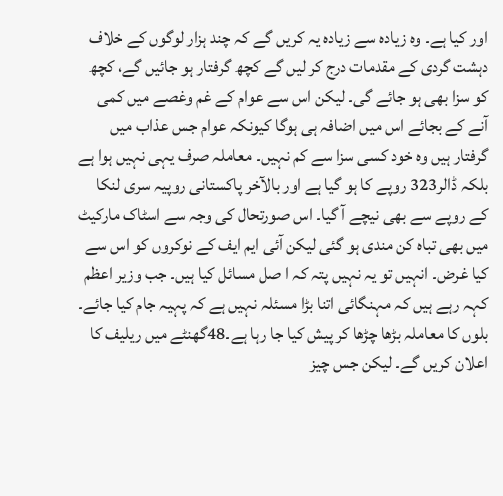اور کیا ہے۔ وہ زیادہ سے زیادہ یہ کریں گے کہ چند ہزار لوگوں کے خلاف دہشت گردی کے مقدمات درج کر لیں گے کچھ گرفتار ہو جائیں گے، کچھ کو سزا بھی ہو جائے گی۔ لیکن اس سے عوام کے غم وغصے میں کمی آنے کے بجائے اس میں اضافہ ہی ہوگا کیونکہ عوام جس عذاب میں گرفتار ہیں وہ خود کسی سزا سے کم نہیں۔ معاملہ صرف یہی نہیں ہوا ہے بلکہ ڈالر323 روپے کا ہو گیا ہے اور بالآخر پاکستانی روپیہ سری لنکا کے روپے سے بھی نیچے آ گیا۔ اس صورتحال کی وجہ سے اسٹاک مارکیٹ میں بھی تباہ کن مندی ہو گئی لیکن آئی ایم ایف کے نوکروں کو اس سے کیا غرض۔ انہیں تو یہ نہیں پتہ کہ ا صل مسائل کیا ہیں۔ جب وزیر اعظم کہہ رہے ہیں کہ مہنگائی اتنا بڑا مسئلہ نہیں ہے کہ پہیہ جام کیا جائے۔ بلوں کا معاملہ بڑھا چڑھا کر پیش کیا جا رہا ہے۔48گھنٹے میں ریلیف کا اعلان کریں گے۔ لیکن جس چیز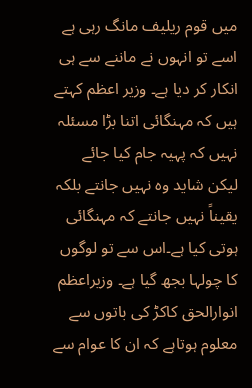میں قوم ریلیف مانگ رہی ہے اسے تو انہوں نے ماننے سے ہی انکار کر دیا ہے۔ وزیر اعظم کہتے ہیں کہ مہنگائی اتنا بڑا مسئلہ نہیں کہ پہیہ جام کیا جائے لیکن شاید وہ نہیں جانتے بلکہ یقیناً نہیں جانتے کہ مہنگائی ہوتی کیا ہے۔اس سے تو لوگوں کا چولہا بجھ گیا ہے۔ وزیراعظم انوارالحق کاکڑ کی باتوں سے معلوم ہوتاہے کہ ان کا عوام سے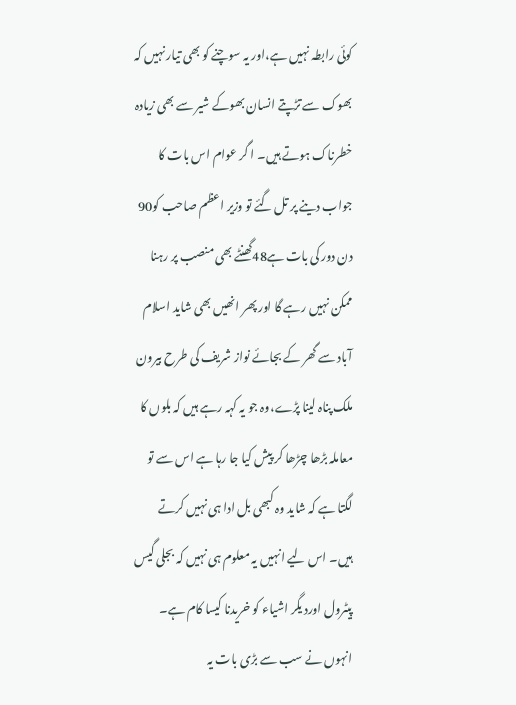کوئی رابطہ نہیں ہے،اور یہ سوچنے کو بھی تیار نہیں کہ بھوک سے تڑپتے انسان بھوکے شیر سے بھی زیادہ خطرناک ہوتے ہیں۔ ا گر عوام اس بات کا جواب دینے پر تل گئے تو وزیر اعظم صاحب کو90 دن دور کی بات ہے48گھنٹے بھی منصب پر رہنا ممکن نہیں رہے گا اور پھر انھیں بھی شاید اسلام آباد سے گھر کے بجائے نواز شریف کی طرح بیرون ملک پناہ لینا پڑے،وہ جو یہ کہہ رہے ہیں کہ بلوں کا معاملہ بڑھا چڑھا کر پیش کیا جا رہا ہے اس سے تو لگتا ہے کہ شاید وہ کبھی بل ادا ہی نہیں کرتے ہیں۔ اس لیے انہیں یہ معلوم ہی نہیں کہ بجلی گیس پیٹرول اورد یگر اشیاء کو خریدنا کیسا کام ہے۔ انہوں نے سب سے بڑی بات یہ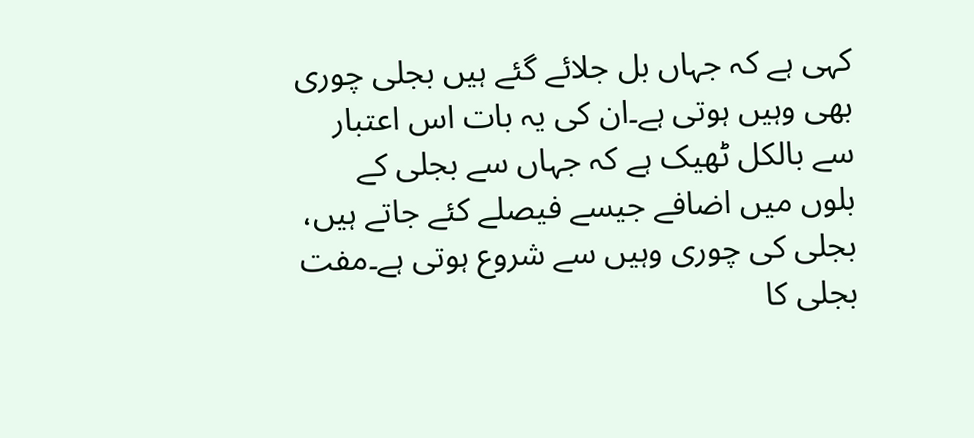کہی ہے کہ جہاں بل جلائے گئے ہیں بجلی چوری بھی وہیں ہوتی ہے۔ان کی یہ بات اس اعتبار سے بالکل ٹھیک ہے کہ جہاں سے بجلی کے بلوں میں اضافے جیسے فیصلے کئے جاتے ہیں، بجلی کی چوری وہیں سے شروع ہوتی ہے۔مفت بجلی کا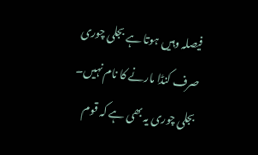فیصلہ وہیں ہوتا ہے بجلی چوری صرف کنڈا مارنے کا نام نہیں۔ بجلی چوری یہ بھی ہے کہ قوم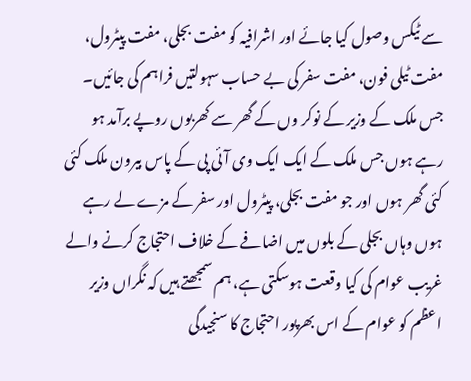سے ٹیکس وصول کیا جائے اور اشرافیہ کو مفت بجلی، مفت پیٹرول، مفت ٹیلی فون، مفت سفر کی بے حساب سہولتیں فراہم کی جائیں۔ جس ملک کے وزیر کے نوکر وں کے گھر سے کھربوں روپے برآمد ہو رہے ہوں جس ملک کے ایک ایک وی آئی پی کے پاس بیرون ملک کئی کئی گھر ہوں اور جو مفت بجلی، پیٹرول اور سفر کے مزے لے رہے ہوں وہاں بجلی کے بلوں میں اضافے کے خلاف احتجاج کرنے والے غریب عوام کی کیا وقعت ہوسکتی ہے، ہم سمجھتے ہیں کہ نگراں وزیر اعظم کو عوام کے اس بھرپور احتجاج کا سنجیدگی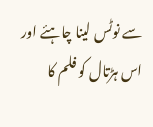سے نوٹس لینا چاہئے اور اس ہڑتال کو فلم کا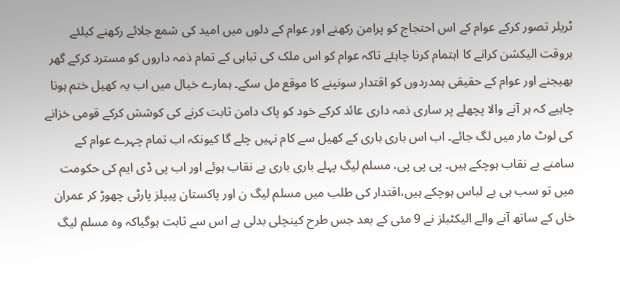ٹریلر تصور کرکے عوام کے اس احتجاج کو پرامن رکھنے اور عوام کے دلوں میں امید کی شمع جلائے رکھنے کیلئے بروقت الیکشن کرانے کا اہتمام کرنا چاہئے تاکہ عوام کو اس ملک کی تباہی کے تمام ذمہ داروں کو مسترد کرکے گھر بھیجنے اور عوام کے حقیقی ہمدردوں کو اقتدار سونپنے کا موقع مل سکے۔ ہمارے خیال میں اب یہ کھیل ختم ہونا چاہیے کہ ہر آنے والا پچھلے پر ساری ذمہ داری عائد کرکے خود کو پاک دامن ثابت کرنے کی کوشش کرکے قومی خزانے کی لوٹ مار میں لگ جائے۔ اب اس باری باری کے کھیل سے کام نہیں چلے گا کیونکہ اب تمام چہرے عوام کے سامنے بے نقاب ہوچکے ہیں۔ پی پی پی، مسلم لیگ پہلے باری باری بے نقاب ہوئے اور اب پی ڈی ایم کی حکومت میں تو سب ہی بے لباس ہوچکے ہیں،اقتدار کی طلب میں مسلم لیگ ن اور پاکستان پیپلز پارٹی چھوڑ کر عمران خاں کے ساتھ آنے والے الیکٹبلز نے 9 مئی کے بعد جس طرح کینچلی بدلی ہے اس سے ثابت ہوگیاکہ وہ مسلم لیگ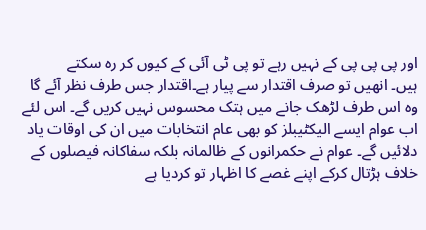اور پی پی پی کے نہیں رہے تو پی ٹی آئی کے کیوں کر رہ سکتے
ہیں۔ انھیں تو صرف اقتدار سے پیار ہے۔اقتدار جس طرف نظر آئے گا وہ اس طرف لڑھک جانے میں ہتک محسوس نہیں کریں گے۔ اس لئے اب عوام ایسے الیکٹیبلز کو بھی عام انتخابات میں ان کی اوقات یاد دلائیں گے۔ عوام نے حکمرانوں کے ظالمانہ بلکہ سفاکانہ فیصلوں کے خلاف ہڑتال کرکے اپنے غصے کا اظہار تو کردیا ہے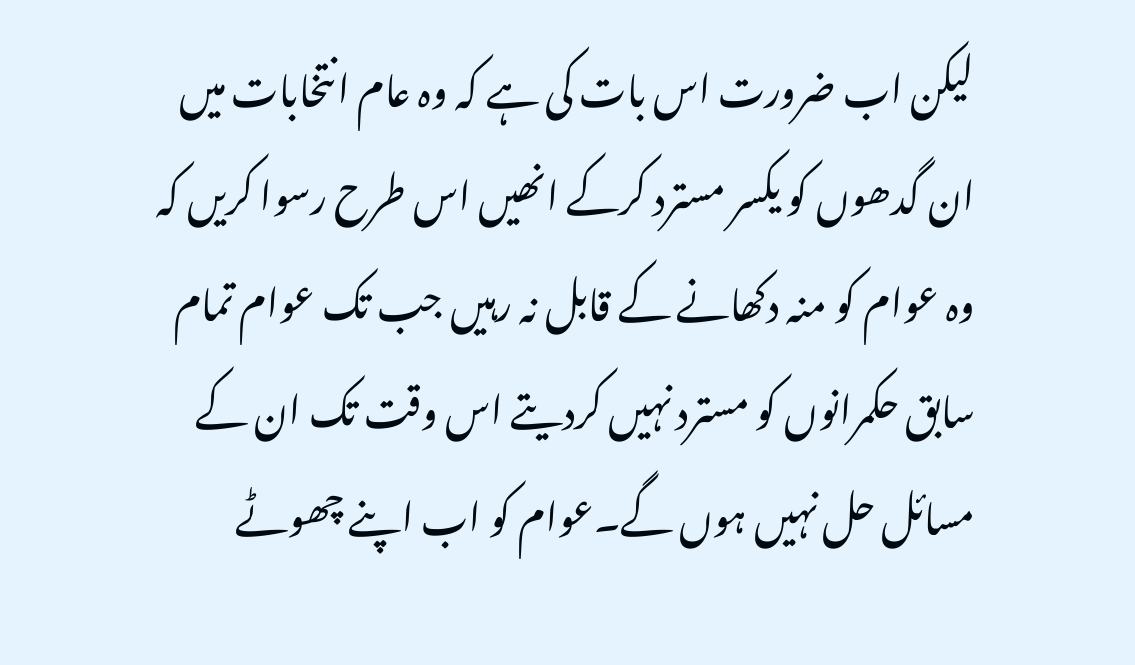لیکن اب ضرورت اس بات کی ہے کہ وہ عام انتخابات میں ان گدھوں کو یکسر مسترد کرکے انھیں اس طرح رسوا کریں کہ وہ عوام کو منہ دکھانے کے قابل نہ رہیں جب تک عوام تمام سابق حکمرانوں کو مسترد نہیں کردیتے اس وقت تک ان کے مسائل حل نہیں ہوں گے۔عوام کو اب اپنے چھوٹے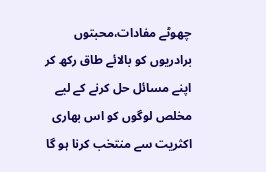چھوٹے مفادات،محبتوں برادریوں کو بالائے طاق رکھ کر اپنے مسائل حل کرنے کے لیے مخلص لوگوں کو اس بھاری اکثریت سے منتخب کرنا ہو گا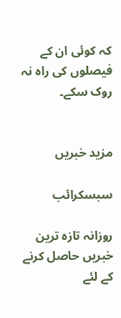کہ کوئی ان کے فیصلوں کی راہ نہ روک سکے۔


مزید خبریں

سبسکرائب

روزانہ تازہ ترین خبریں حاصل کرنے کے لئے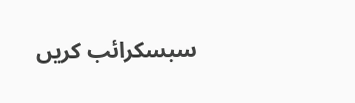سبسکرائب کریں